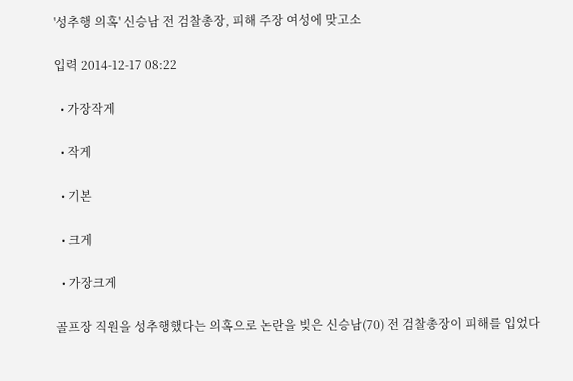'성추행 의혹' 신승남 전 검찰총장, 피해 주장 여성에 맞고소

입력 2014-12-17 08:22

  • 가장작게

  • 작게

  • 기본

  • 크게

  • 가장크게

골프장 직원을 성추행했다는 의혹으로 논란을 빚은 신승남(70) 전 검찰총장이 피해를 입었다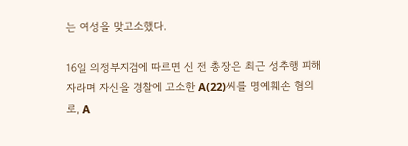는 여성을 맞고소했다.

16일 의정부지검에 따르면 신 전 총장은 최근 성추행 피해자라며 자신을 경찰에 고소한 A(22)씨를 명예훼손 혐의로, A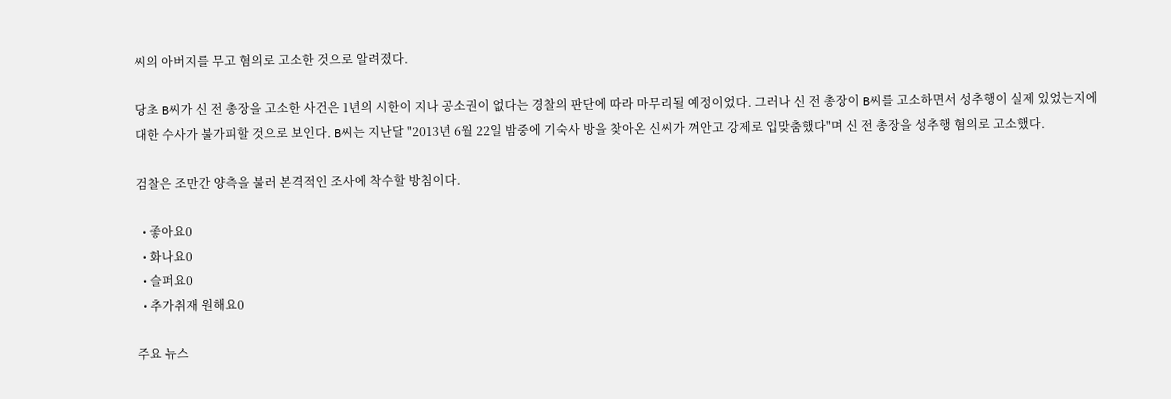씨의 아버지를 무고 혐의로 고소한 것으로 알려졌다.

당초 B씨가 신 전 총장을 고소한 사건은 1년의 시한이 지나 공소권이 없다는 경찰의 판단에 따라 마무리될 예정이었다. 그러나 신 전 총장이 B씨를 고소하면서 성추행이 실제 있었는지에 대한 수사가 불가피할 것으로 보인다. B씨는 지난달 "2013년 6월 22일 밤중에 기숙사 방을 찾아온 신씨가 껴안고 강제로 입맞춤했다"며 신 전 총장을 성추행 혐의로 고소했다.

검찰은 조만간 양측을 불러 본격적인 조사에 착수할 방침이다.

  • 좋아요0
  • 화나요0
  • 슬퍼요0
  • 추가취재 원해요0

주요 뉴스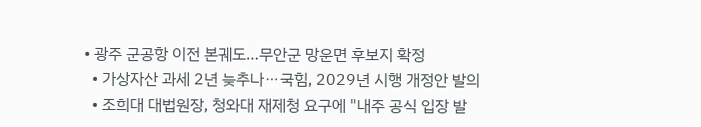• 광주 군공항 이전 본궤도…무안군 망운면 후보지 확정
  • 가상자산 과세 2년 늦추나⋯국힘, 2029년 시행 개정안 발의
  • 조희대 대법원장, 청와대 재제청 요구에 "내주 공식 입장 발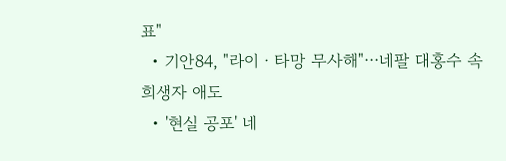표"
  • 기안84, "라이ㆍ타망 무사해"⋯네팔 대홍수 속 희생자 애도
  • '현실 공포' 네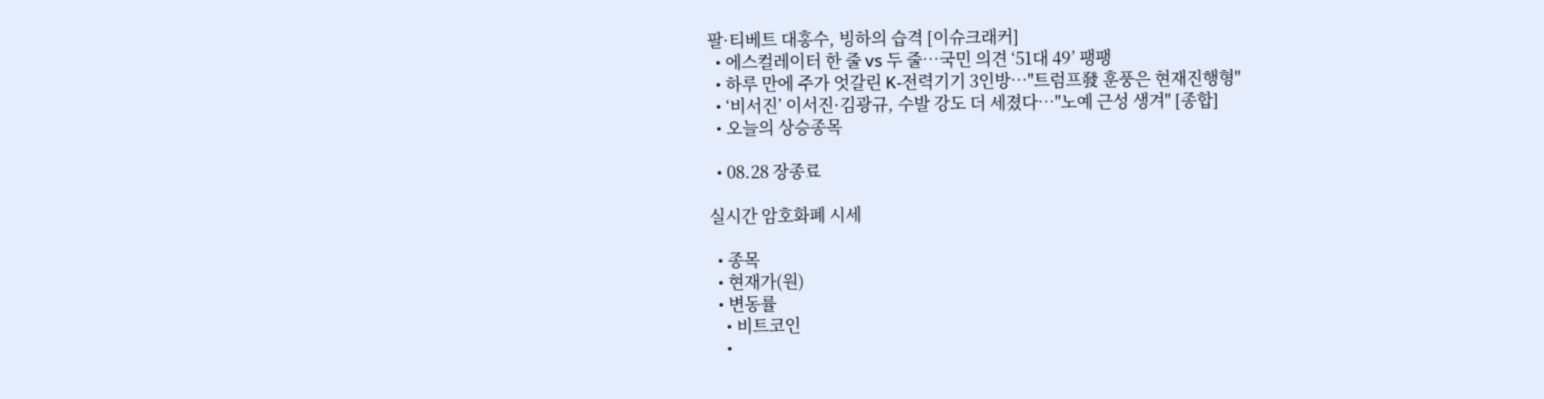팔·티베트 대홍수, 빙하의 습격 [이슈크래커]
  • 에스컬레이터 한 줄 vs 두 줄⋯국민 의견 ‘51대 49’ 팽팽
  • 하루 만에 주가 엇갈린 K-전력기기 3인방…"트럼프發 훈풍은 현재진행형"
  • ‘비서진’ 이서진·김광규, 수발 강도 더 세졌다⋯"노예 근성 생겨" [종합]
  • 오늘의 상승종목

  • 08.28 장종료

실시간 암호화폐 시세

  • 종목
  • 현재가(원)
  • 변동률
    • 비트코인
    •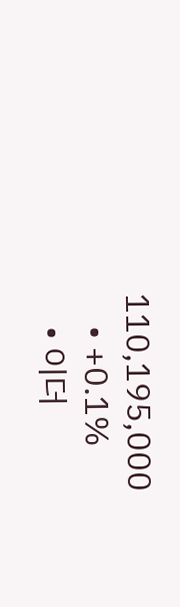110,195,000
    • +0.1%
    • 이더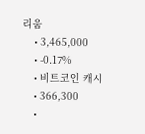리움
    • 3,465,000
    • -0.17%
    • 비트코인 캐시
    • 366,300
    •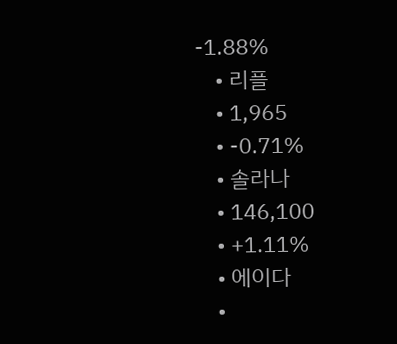-1.88%
    • 리플
    • 1,965
    • -0.71%
    • 솔라나
    • 146,100
    • +1.11%
    • 에이다
    •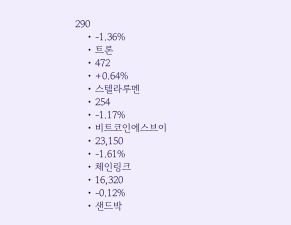290
    • -1.36%
    • 트론
    • 472
    • +0.64%
    • 스텔라루멘
    • 254
    • -1.17%
    • 비트코인에스브이
    • 23,150
    • -1.61%
    • 체인링크
    • 16,320
    • -0.12%
    • 샌드박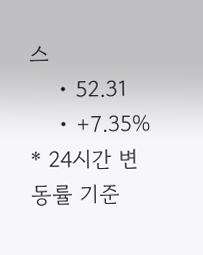스
    • 52.31
    • +7.35%
* 24시간 변동률 기준